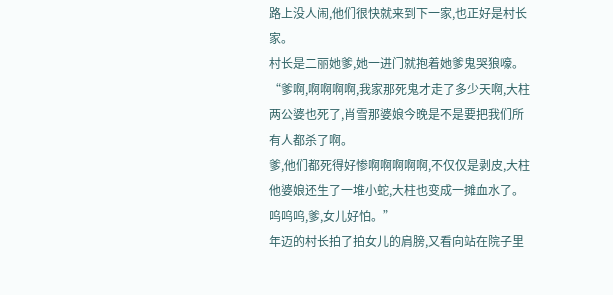路上没人闹,他们很快就来到下一家,也正好是村长家。
村长是二丽她爹,她一进门就抱着她爹鬼哭狼嚎。
“爹啊,啊啊啊啊,我家那死鬼才走了多少天啊,大柱两公婆也死了,肖雪那婆娘今晚是不是要把我们所有人都杀了啊。
爹,他们都死得好惨啊啊啊啊啊,不仅仅是剥皮,大柱他婆娘还生了一堆小蛇,大柱也变成一摊血水了。呜呜呜,爹,女儿好怕。”
年迈的村长拍了拍女儿的肩膀,又看向站在院子里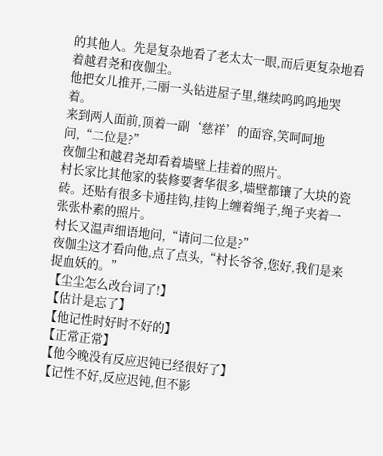的其他人。先是复杂地看了老太太一眼,而后更复杂地看着越君尧和夜伽尘。
他把女儿推开,二丽一头钻进屋子里,继续呜呜呜地哭着。
来到两人面前,顶着一副‘慈祥’的面容,笑呵呵地问,“二位是?”
夜伽尘和越君尧却看着墙壁上挂着的照片。
村长家比其他家的装修要奢华很多,墙壁都镶了大块的瓷砖。还贴有很多卡通挂钩,挂钩上缠着绳子,绳子夹着一张张朴素的照片。
村长又温声细语地问,“请问二位是?”
夜伽尘这才看向他,点了点头,“村长爷爷,您好,我们是来捉血妖的。”
【尘尘怎么改台词了!】
【估计是忘了】
【他记性时好时不好的】
【正常正常】
【他今晚没有反应迟钝已经很好了】
【记性不好,反应迟钝,但不影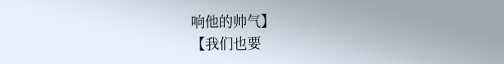响他的帅气】
【我们也要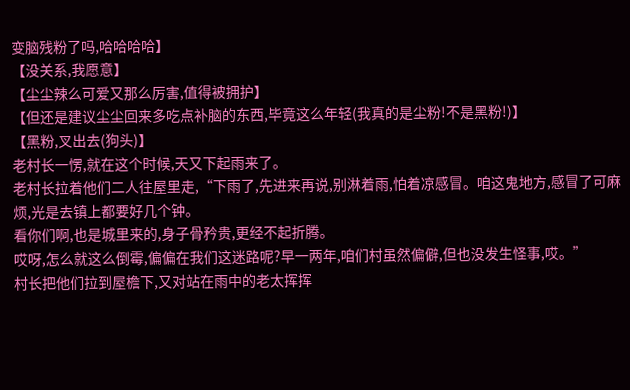变脑残粉了吗,哈哈哈哈】
【没关系,我愿意】
【尘尘辣么可爱又那么厉害,值得被拥护】
【但还是建议尘尘回来多吃点补脑的东西,毕竟这么年轻(我真的是尘粉!不是黑粉!)】
【黑粉,叉出去(狗头)】
老村长一愣,就在这个时候,天又下起雨来了。
老村长拉着他们二人往屋里走,“下雨了,先进来再说,别淋着雨,怕着凉感冒。咱这鬼地方,感冒了可麻烦,光是去镇上都要好几个钟。
看你们啊,也是城里来的,身子骨矜贵,更经不起折腾。
哎呀,怎么就这么倒霉,偏偏在我们这迷路呢?早一两年,咱们村虽然偏僻,但也没发生怪事,哎。”
村长把他们拉到屋檐下,又对站在雨中的老太挥挥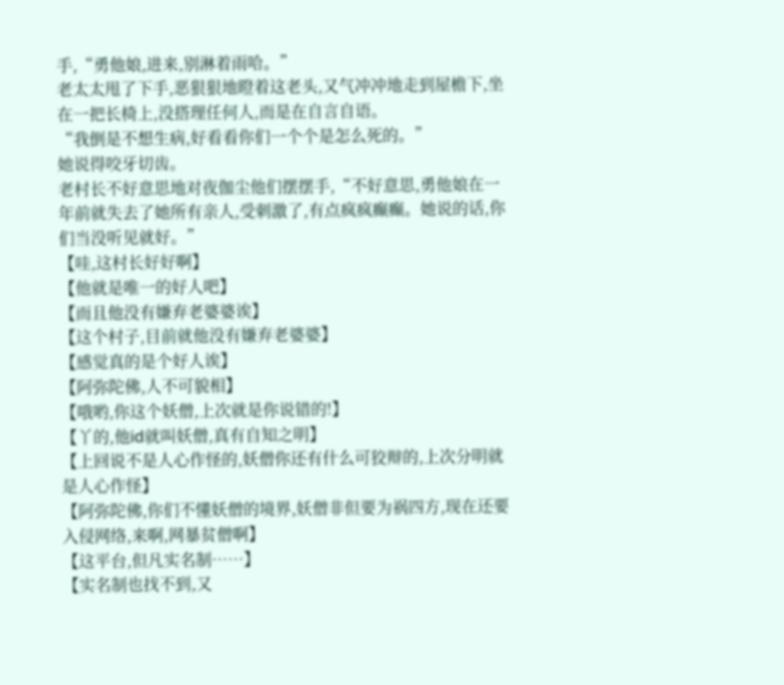手,“勇他娘,进来,别淋着雨哈。”
老太太甩了下手,恶狠狠地瞪着这老头,又气冲冲地走到屋檐下,坐在一把长椅上,没搭理任何人,而是在自言自语。
“我倒是不想生病,好看看你们一个个是怎么死的。”
她说得咬牙切齿。
老村长不好意思地对夜伽尘他们摆摆手,“不好意思,勇他娘在一年前就失去了她所有亲人,受刺激了,有点疯疯癫癫。她说的话,你们当没听见就好。”
【哇,这村长好好啊】
【他就是唯一的好人吧】
【而且他没有嫌弃老婆婆诶】
【这个村子,目前就他没有嫌弃老婆婆】
【感觉真的是个好人诶】
【阿弥陀佛,人不可貌相】
【哦哟,你这个妖僧,上次就是你说错的!】
【丫的,他id就叫妖僧,真有自知之明】
【上回说不是人心作怪的,妖僧你还有什么可狡辩的,上次分明就是人心作怪】
【阿弥陀佛,你们不懂妖僧的境界,妖僧非但要为祸四方,现在还要入侵网络,来啊,网暴贫僧啊】
【这平台,但凡实名制……】
【实名制也找不到,又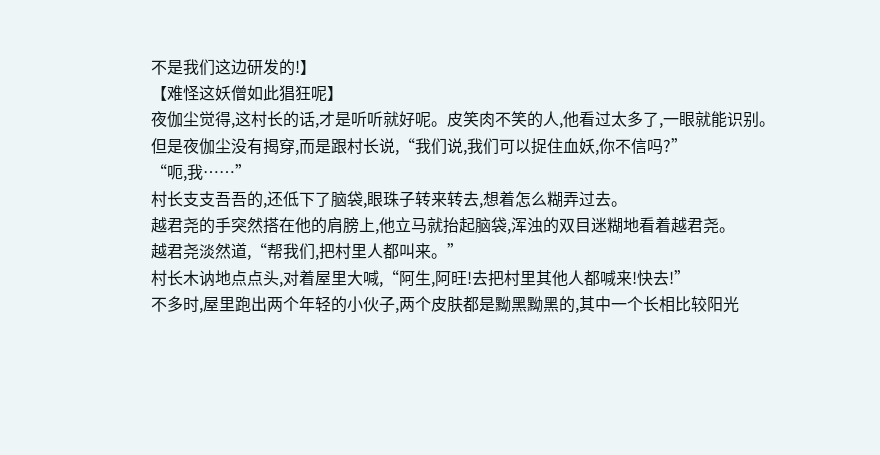不是我们这边研发的!】
【难怪这妖僧如此猖狂呢】
夜伽尘觉得,这村长的话,才是听听就好呢。皮笑肉不笑的人,他看过太多了,一眼就能识别。
但是夜伽尘没有揭穿,而是跟村长说,“我们说,我们可以捉住血妖,你不信吗?”
“呃,我……”
村长支支吾吾的,还低下了脑袋,眼珠子转来转去,想着怎么糊弄过去。
越君尧的手突然搭在他的肩膀上,他立马就抬起脑袋,浑浊的双目迷糊地看着越君尧。
越君尧淡然道,“帮我们,把村里人都叫来。”
村长木讷地点点头,对着屋里大喊,“阿生,阿旺!去把村里其他人都喊来!快去!”
不多时,屋里跑出两个年轻的小伙子,两个皮肤都是黝黑黝黑的,其中一个长相比较阳光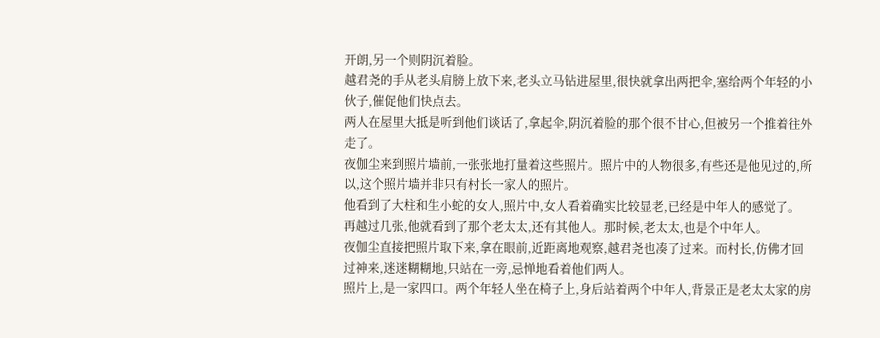开朗,另一个则阴沉着脸。
越君尧的手从老头肩膀上放下来,老头立马钻进屋里,很快就拿出两把伞,塞给两个年轻的小伙子,催促他们快点去。
两人在屋里大抵是听到他们谈话了,拿起伞,阴沉着脸的那个很不甘心,但被另一个推着往外走了。
夜伽尘来到照片墙前,一张张地打量着这些照片。照片中的人物很多,有些还是他见过的,所以,这个照片墙并非只有村长一家人的照片。
他看到了大柱和生小蛇的女人,照片中,女人看着确实比较显老,已经是中年人的感觉了。
再越过几张,他就看到了那个老太太,还有其他人。那时候,老太太,也是个中年人。
夜伽尘直接把照片取下来,拿在眼前,近距离地观察,越君尧也凑了过来。而村长,仿佛才回过神来,迷迷糊糊地,只站在一旁,忌惮地看着他们两人。
照片上,是一家四口。两个年轻人坐在椅子上,身后站着两个中年人,背景正是老太太家的房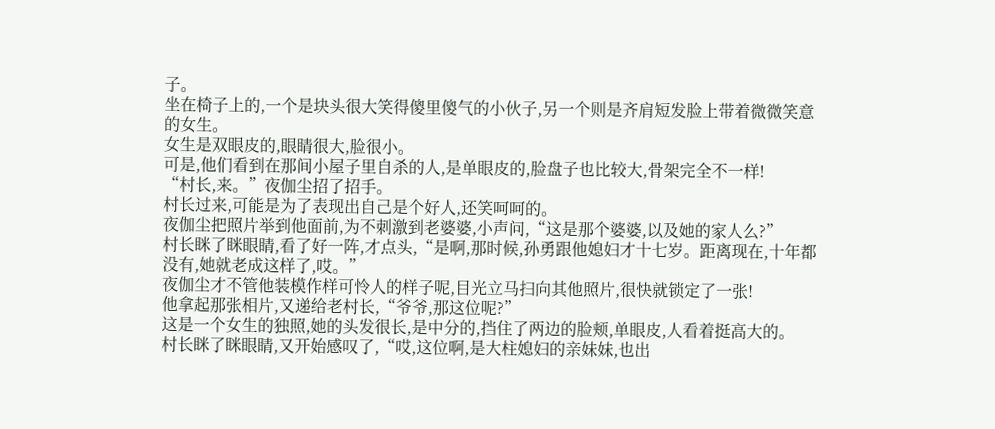子。
坐在椅子上的,一个是块头很大笑得傻里傻气的小伙子,另一个则是齐肩短发脸上带着微微笑意的女生。
女生是双眼皮的,眼睛很大,脸很小。
可是,他们看到在那间小屋子里自杀的人,是单眼皮的,脸盘子也比较大,骨架完全不一样!
“村长,来。”夜伽尘招了招手。
村长过来,可能是为了表现出自己是个好人,还笑呵呵的。
夜伽尘把照片举到他面前,为不刺激到老婆婆,小声问,“这是那个婆婆,以及她的家人么?”
村长眯了眯眼睛,看了好一阵,才点头,“是啊,那时候,孙勇跟他媳妇才十七岁。距离现在,十年都没有,她就老成这样了,哎。”
夜伽尘才不管他装模作样可怜人的样子呢,目光立马扫向其他照片,很快就锁定了一张!
他拿起那张相片,又递给老村长,“爷爷,那这位呢?”
这是一个女生的独照,她的头发很长,是中分的,挡住了两边的脸颊,单眼皮,人看着挺高大的。
村长眯了眯眼睛,又开始感叹了,“哎,这位啊,是大柱媳妇的亲妹妹,也出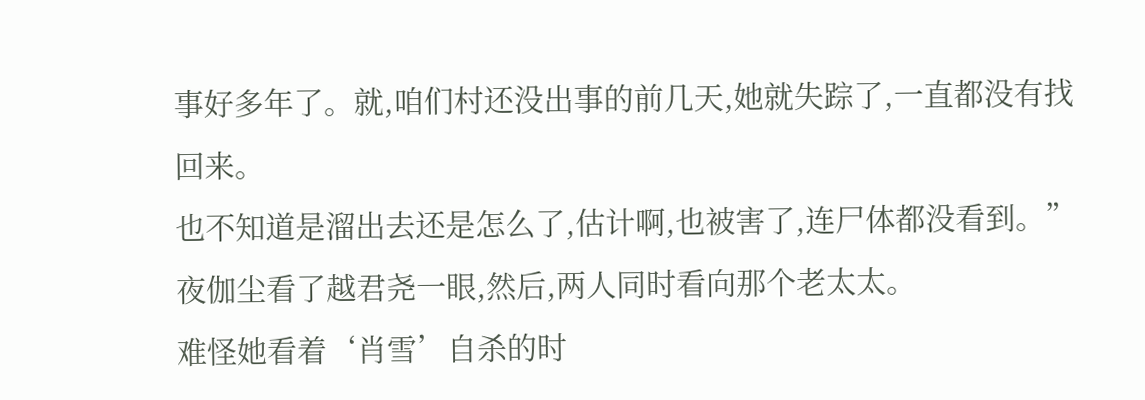事好多年了。就,咱们村还没出事的前几天,她就失踪了,一直都没有找回来。
也不知道是溜出去还是怎么了,估计啊,也被害了,连尸体都没看到。”
夜伽尘看了越君尧一眼,然后,两人同时看向那个老太太。
难怪她看着‘肖雪’自杀的时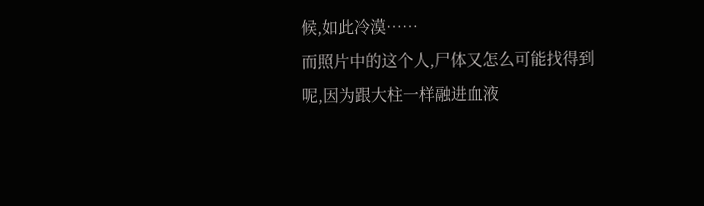候,如此冷漠……
而照片中的这个人,尸体又怎么可能找得到呢,因为跟大柱一样融进血液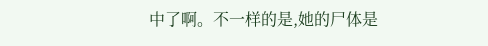中了啊。不一样的是,她的尸体是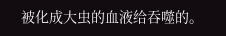被化成大虫的血液给吞噬的。